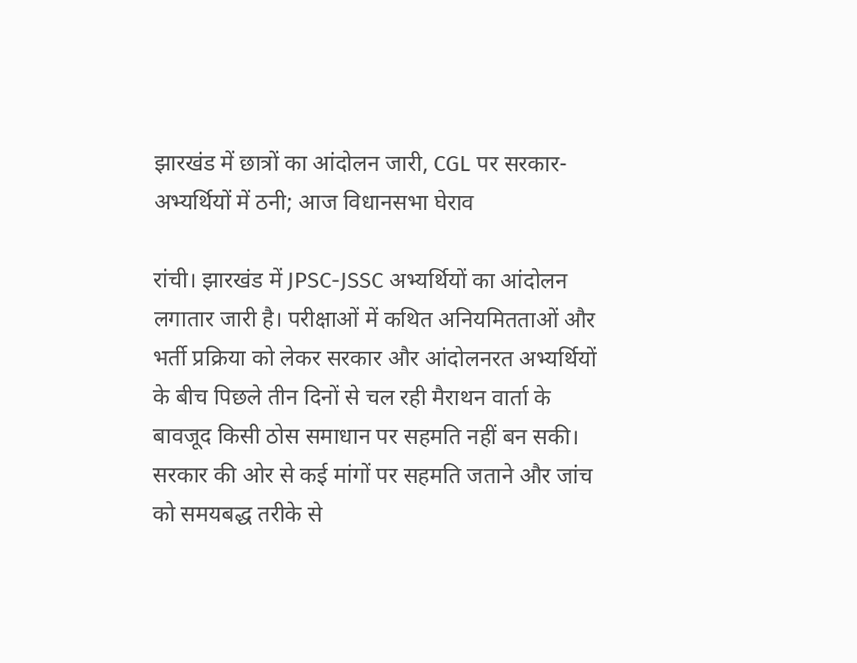झारखंड में छात्रों का आंदोलन जारी, CGL पर सरकार-अभ्यर्थियों में ठनी; आज विधानसभा घेराव

रांची। झारखंड में JPSC-JSSC अभ्यर्थियों का आंदोलन लगातार जारी है। परीक्षाओं में कथित अनियमितताओं और भर्ती प्रक्रिया को लेकर सरकार और आंदोलनरत अभ्यर्थियों के बीच पिछले तीन दिनों से चल रही मैराथन वार्ता के बावजूद किसी ठोस समाधान पर सहमति नहीं बन सकी। सरकार की ओर से कई मांगों पर सहमति जताने और जांच को समयबद्ध तरीके से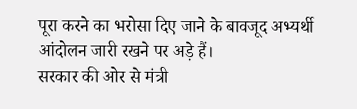पूरा करने का भरोसा दिए जाने के बावजूद अभ्यर्थी आंदोलन जारी रखने पर अड़े हैं।
सरकार की ओर से मंत्री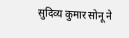सुदिव्य कुमार सोनू ने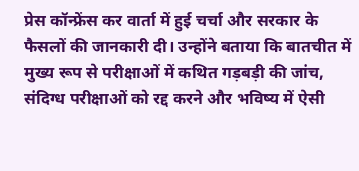प्रेस कॉन्फ्रेंस कर वार्ता में हुई चर्चा और सरकार के फैसलों की जानकारी दी। उन्होंने बताया कि बातचीत में मुख्य रूप से परीक्षाओं में कथित गड़बड़ी की जांच, संदिग्ध परीक्षाओं को रद्द करने और भविष्य में ऐसी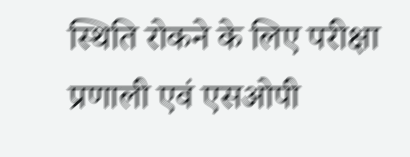स्थिति रोकने के लिए परीक्षा प्रणाली एवं एसओपी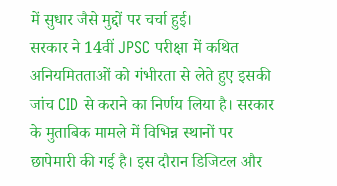में सुधार जैसे मुद्दों पर चर्चा हुई।
सरकार ने 14वीं JPSC परीक्षा में कथित अनियमितताओं को गंभीरता से लेते हुए इसकी जांच CID से कराने का निर्णय लिया है। सरकार के मुताबिक मामले में विभिन्न स्थानों पर छापेमारी की गई है। इस दौरान डिजिटल और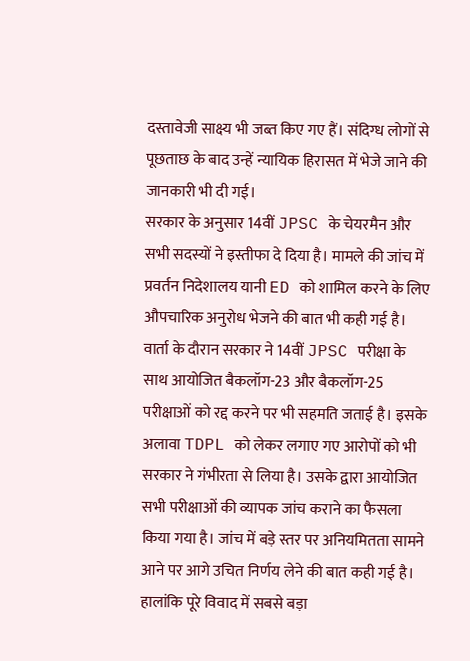दस्तावेजी साक्ष्य भी जब्त किए गए हैं। संदिग्ध लोगों से पूछताछ के बाद उन्हें न्यायिक हिरासत में भेजे जाने की जानकारी भी दी गई।
सरकार के अनुसार 14वीं JPSC के चेयरमैन और सभी सदस्यों ने इस्तीफा दे दिया है। मामले की जांच में प्रवर्तन निदेशालय यानी ED को शामिल करने के लिए औपचारिक अनुरोध भेजने की बात भी कही गई है।
वार्ता के दौरान सरकार ने 14वीं JPSC परीक्षा के साथ आयोजित बैकलॉग-23 और बैकलॉग-25 परीक्षाओं को रद्द करने पर भी सहमति जताई है। इसके अलावा TDPL को लेकर लगाए गए आरोपों को भी सरकार ने गंभीरता से लिया है। उसके द्वारा आयोजित सभी परीक्षाओं की व्यापक जांच कराने का फैसला किया गया है। जांच में बड़े स्तर पर अनियमितता सामने आने पर आगे उचित निर्णय लेने की बात कही गई है।
हालांकि पूरे विवाद में सबसे बड़ा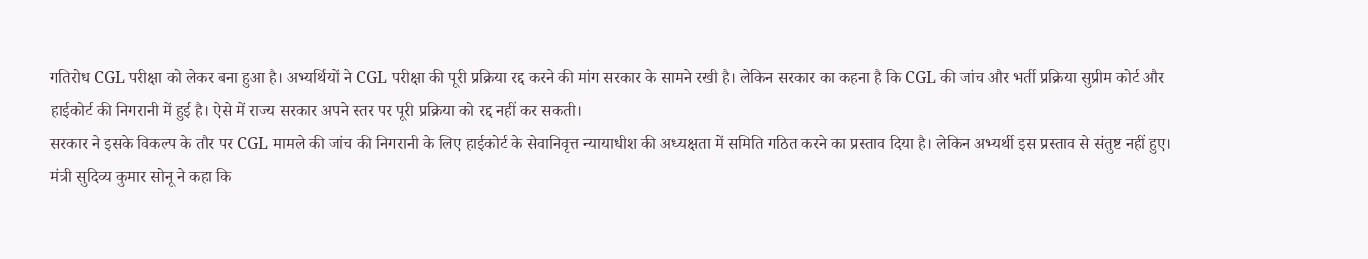गतिरोध CGL परीक्षा को लेकर बना हुआ है। अभ्यर्थियों ने CGL परीक्षा की पूरी प्रक्रिया रद्द करने की मांग सरकार के सामने रखी है। लेकिन सरकार का कहना है कि CGL की जांच और भर्ती प्रक्रिया सुप्रीम कोर्ट और हाईकोर्ट की निगरानी में हुई है। ऐसे में राज्य सरकार अपने स्तर पर पूरी प्रक्रिया को रद्द नहीं कर सकती।
सरकार ने इसके विकल्प के तौर पर CGL मामले की जांच की निगरानी के लिए हाईकोर्ट के सेवानिवृत्त न्यायाधीश की अध्यक्षता में समिति गठित करने का प्रस्ताव दिया है। लेकिन अभ्यर्थी इस प्रस्ताव से संतुष्ट नहीं हुए।
मंत्री सुदिव्य कुमार सोनू ने कहा कि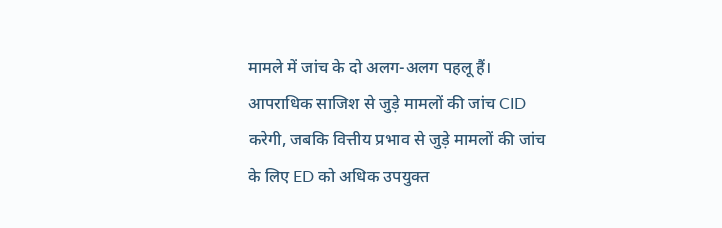मामले में जांच के दो अलग-अलग पहलू हैं। आपराधिक साजिश से जुड़े मामलों की जांच CID करेगी, जबकि वित्तीय प्रभाव से जुड़े मामलों की जांच के लिए ED को अधिक उपयुक्त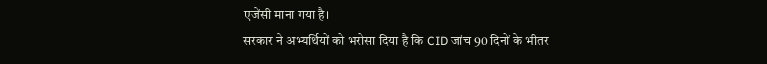एजेंसी माना गया है।
सरकार ने अभ्यर्थियों को भरोसा दिया है कि CID जांच 90 दिनों के भीतर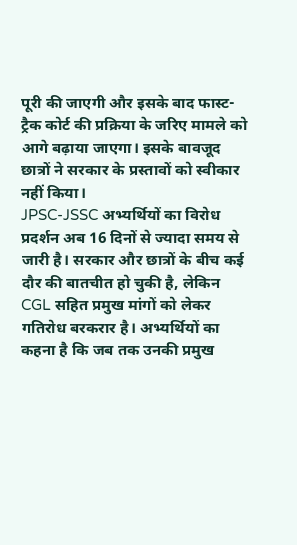पूरी की जाएगी और इसके बाद फास्ट-ट्रैक कोर्ट की प्रक्रिया के जरिए मामले को आगे बढ़ाया जाएगा। इसके बावजूद छात्रों ने सरकार के प्रस्तावों को स्वीकार नहीं किया।
JPSC-JSSC अभ्यर्थियों का विरोध प्रदर्शन अब 16 दिनों से ज्यादा समय से जारी है। सरकार और छात्रों के बीच कई दौर की बातचीत हो चुकी है, लेकिन CGL सहित प्रमुख मांगों को लेकर गतिरोध बरकरार है। अभ्यर्थियों का कहना है कि जब तक उनकी प्रमुख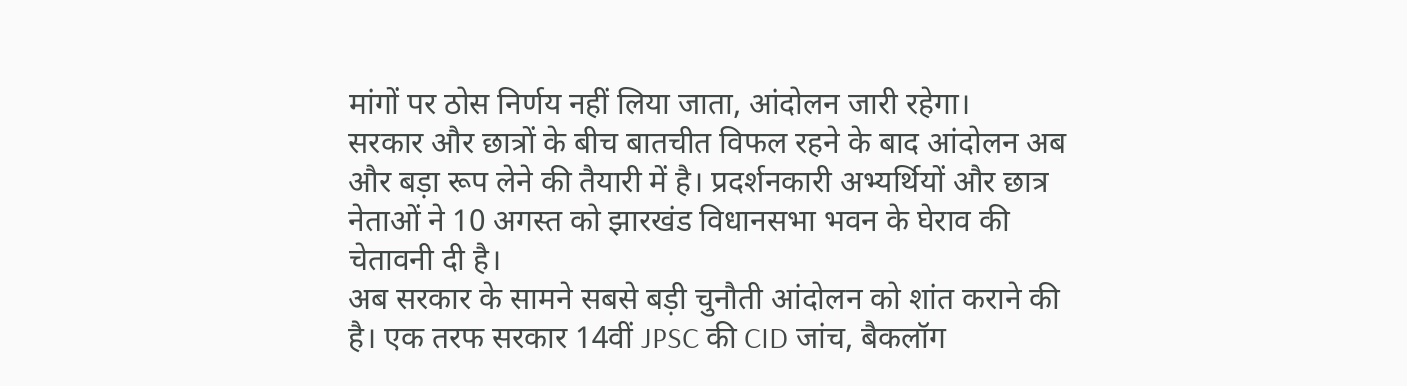मांगों पर ठोस निर्णय नहीं लिया जाता, आंदोलन जारी रहेगा।
सरकार और छात्रों के बीच बातचीत विफल रहने के बाद आंदोलन अब और बड़ा रूप लेने की तैयारी में है। प्रदर्शनकारी अभ्यर्थियों और छात्र नेताओं ने 10 अगस्त को झारखंड विधानसभा भवन के घेराव की चेतावनी दी है।
अब सरकार के सामने सबसे बड़ी चुनौती आंदोलन को शांत कराने की है। एक तरफ सरकार 14वीं JPSC की CID जांच, बैकलॉग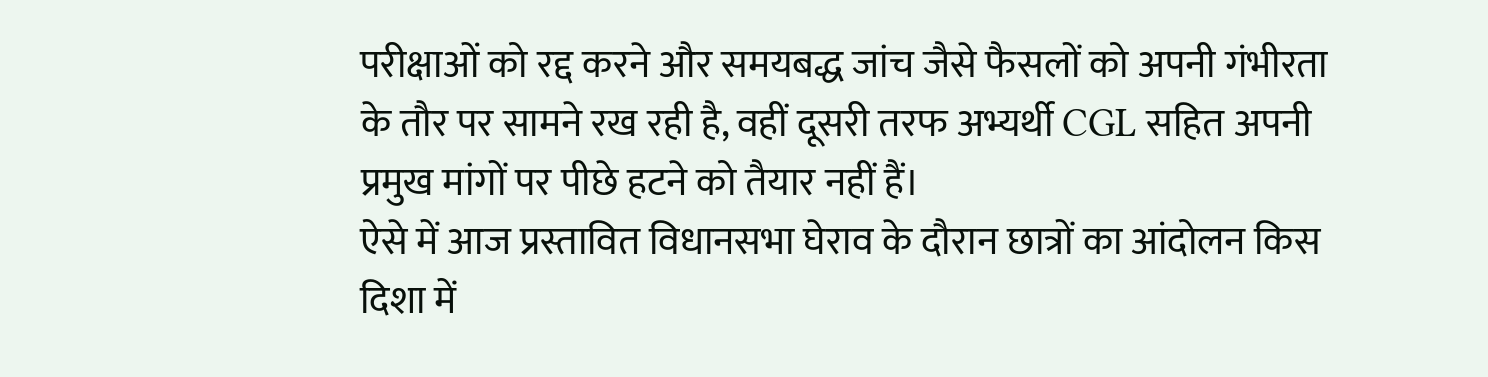परीक्षाओं को रद्द करने और समयबद्ध जांच जैसे फैसलों को अपनी गंभीरता के तौर पर सामने रख रही है, वहीं दूसरी तरफ अभ्यर्थी CGL सहित अपनी प्रमुख मांगों पर पीछे हटने को तैयार नहीं हैं।
ऐसे में आज प्रस्तावित विधानसभा घेराव के दौरान छात्रों का आंदोलन किस दिशा में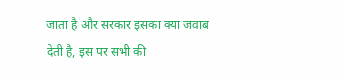जाता है और सरकार इसका क्या जवाब देती है, इस पर सभी की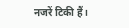नजरें टिकी हैं।